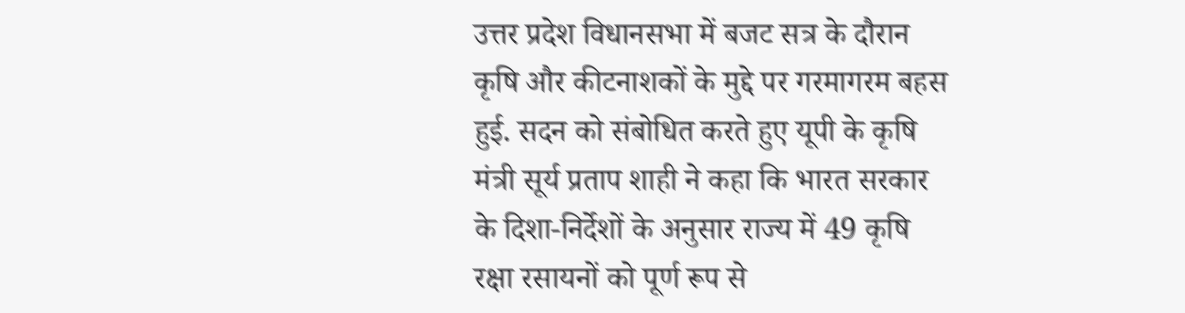उत्तर प्रदेश विधानसभा में बजट सत्र के दौरान कृषि और कीटनाशकों के मुद्दे पर गरमागरम बहस हुई. सदन को संबोधित करते हुए यूपी के कृषि मंत्री सूर्य प्रताप शाही ने कहा कि भारत सरकार के दिशा-निर्देशों के अनुसार राज्य में 49 कृषि रक्षा रसायनों को पूर्ण रूप से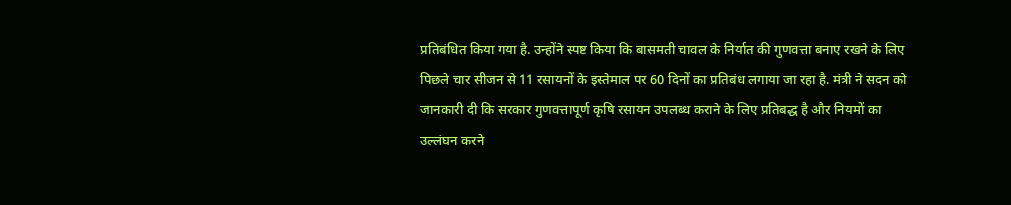प्रतिबंधित किया गया है. उन्होंने स्पष्ट किया कि बासमती चावल के निर्यात की गुणवत्ता बनाए रखने के लिए पिछले चार सीजन से 11 रसायनों के इस्तेमाल पर 60 दिनों का प्रतिबंध लगाया जा रहा है. मंत्री ने सदन को जानकारी दी कि सरकार गुणवत्तापूर्ण कृषि रसायन उपलब्ध कराने के लिए प्रतिबद्ध है और नियमों का उल्लंघन करने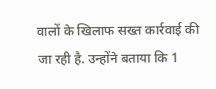वालों के खिलाफ सख्त कार्रवाई की जा रही है. उन्होंने बताया कि 1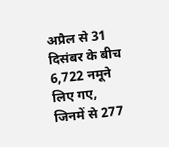अप्रैल से 31 दिसंबर के बीच 6,722 नमूने लिए गए, जिनमें से 277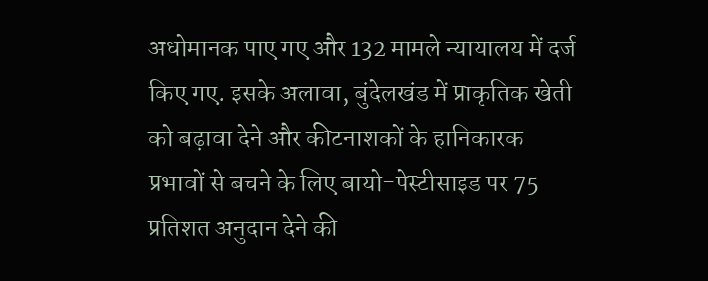अधोमानक पाए गए और 132 मामले न्यायालय में दर्ज किए गए. इसके अलावा, बुंदेलखंड में प्राकृतिक खेती को बढ़ावा देने और कीटनाशकों के हानिकारक प्रभावों से बचने के लिए बायो-पेस्टीसाइड पर 75 प्रतिशत अनुदान देने की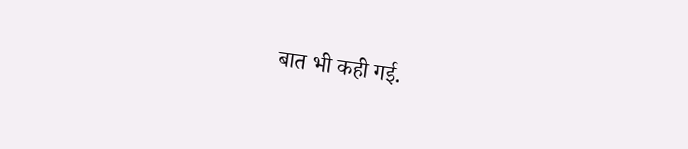बात भी कही गई.